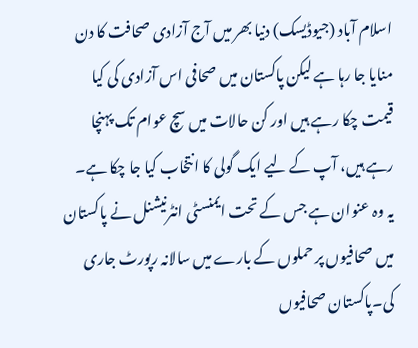اسلام آباد (جیوڈیسک) دنیا بھر میں آج آزادی صحافت کا دن منایا جا رہا ہے لیکن پاکستان میں صحافی اس آزادی کی کیا قیمت چکا رہے ہیں اور کن حالات میں سچ عوام تک پہنچا رہے ہیں، آپ کے لیے ایک گولی کا انتخاب کیا جا چکا ہے۔
یہ وہ عنوان ہے جس کے تحت ایمنسٹی انٹرنیشنل نے پاکستان میں صحافیوں پر حملوں کے بارے میں سالانہ رپورٹ جاری کی۔پاکستان صحافیوں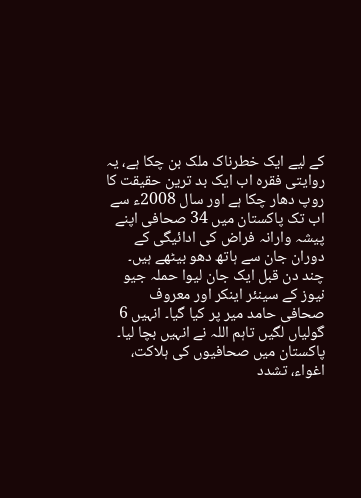کے لیے ایک خطرناک ملک بن چکا ہے، یہ روایتی فقرہ اب ایک بد ترین حقیقت کا روپ دھار چکا ہے اور سال 2008ء سے اب تک پاکستان میں 34 صحافی اپنے پیشہ وارانہ فراض کی ادائیگی کے دوران جان سے ہاتھ دھو بیٹھے ہیں۔
چند دن قبل ایک جان لیوا حملہ جیو نیوز کے سینئر اینکر اور معروف صحافی حامد میر پر کیا گیا۔ انہیں 6 گولیاں لگیں تاہم اللہ نے انہیں بچا لیا۔ پاکستان میں صحافیوں کی ہلاکت، اغواء، تشدد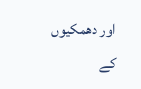اور دھمکیوں کے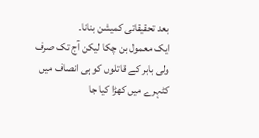بعد تحقیقاتی کمیشن بنانا۔
ایک معمول بن چکا لیکن آج تک صرف ولی بابر کے قاتلوں کو ہی انصاف میں کٹہرے میں کھڑا کیا جا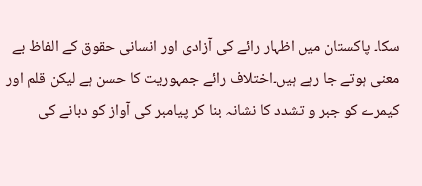سکا۔ پاکستان میں اظہار رائے کی آزادی اور انسانی حقوق کے الفاظ بے معنی ہوتے جا رہے ہیں۔اختلاف رائے جمہوریت کا حسن ہے لیکن قلم اور کیمرے کو جبر و تشدد کا نشانہ بنا کر پیامبر کی آواز کو دبانے کی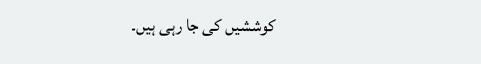کوششیں کی جا رہی ہیں۔